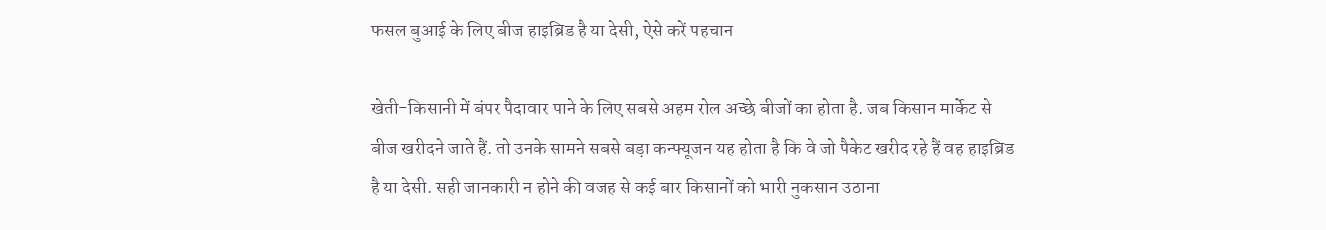फसल बुआई के लिए बीज हाइब्रिड है या देसी, ऐसे करें पहचान

खेती-किसानी में बंपर पैदावार पाने के लिए सबसे अहम रोल अच्छे बीजों का होता है. जब किसान मार्केट से बीज खरीदने जाते हैं. तो उनके सामने सबसे बड़ा कन्फ्यूजन यह होता है कि वे जो पैकेट खरीद रहे हैं वह हाइब्रिड है या देसी. सही जानकारी न होने की वजह से कई बार किसानों को भारी नुकसान उठाना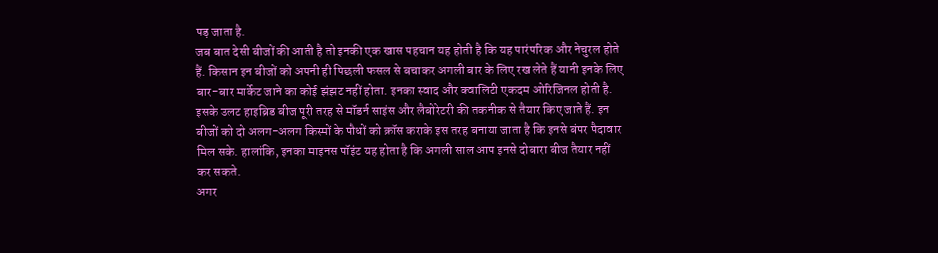पड़ जाता है.
जब बात देसी बीजों की आती है तो इनकी एक खास पहचान यह होती है कि यह पारंपरिक और नेचुरल होते हैं. किसान इन बीजों को अपनी ही पिछली फसल से बचाकर अगली बार के लिए रख लेते हैं यानी इनके लिए बार-बार मार्केट जाने का कोई झंझट नहीं होता. इनका स्वाद और क्वालिटी एकदम ओरिजिनल होती है.
इसके उलट हाइब्रिड बीज पूरी तरह से मॉडर्न साइंस और लैबोरेटरी की तकनीक से तैयार किए जाते हैं. इन बीजों को दो अलग-अलग किस्मों के पौधों को क्रॉस कराके इस तरह बनाया जाता है कि इनसे बंपर पैदावार मिल सके. हालांकि, इनका माइनस पॉइंट यह होता है कि अगली साल आप इनसे दोबारा बीज तैयार नहीं कर सकते.
अगर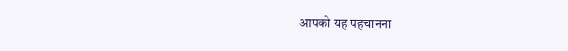आपको यह पहचानना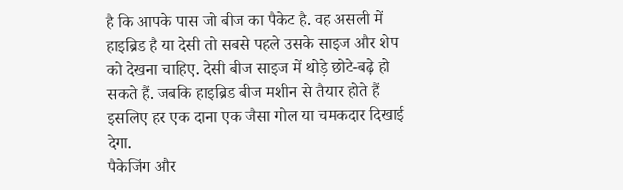है कि आपके पास जो बीज का पैकेट है. वह असली में हाइब्रिड है या देसी तो सबसे पहले उसके साइज और शेप को देखना चाहिए. देसी बीज साइज में थोड़े छोटे-बढ़े हो सकते हैं. जबकि हाइब्रिड बीज मशीन से तैयार होते हैं इसलिए हर एक दाना एक जैसा गोल या चमकदार दिखाई देगा.
पैकेजिंग और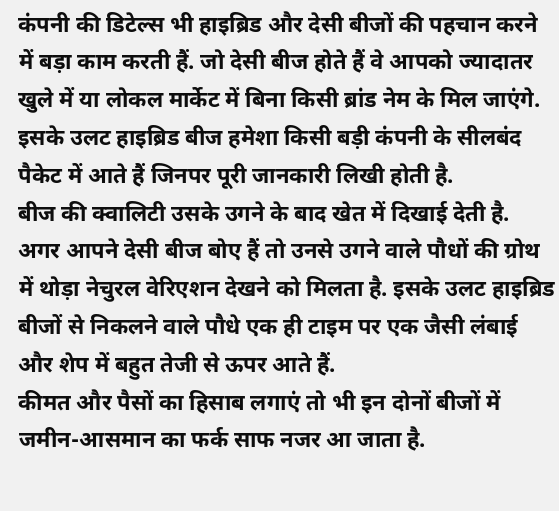कंपनी की डिटेल्स भी हाइब्रिड और देसी बीजों की पहचान करने में बड़ा काम करती हैं. जो देसी बीज होते हैं वे आपको ज्यादातर खुले में या लोकल मार्केट में बिना किसी ब्रांड नेम के मिल जाएंगे. इसके उलट हाइब्रिड बीज हमेशा किसी बड़ी कंपनी के सीलबंद पैकेट में आते हैं जिनपर पूरी जानकारी लिखी होती है.
बीज की क्वालिटी उसके उगने के बाद खेत में दिखाई देती है. अगर आपने देसी बीज बोए हैं तो उनसे उगने वाले पौधों की ग्रोथ में थोड़ा नेचुरल वेरिएशन देखने को मिलता है. इसके उलट हाइब्रिड बीजों से निकलने वाले पौधे एक ही टाइम पर एक जैसी लंबाई और शेप में बहुत तेजी से ऊपर आते हैं.
कीमत और पैसों का हिसाब लगाएं तो भी इन दोनों बीजों में जमीन-आसमान का फर्क साफ नजर आ जाता है.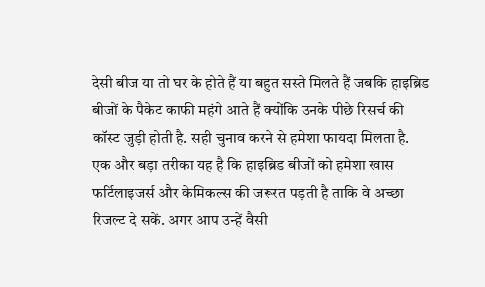देसी बीज या तो घर के होते हैं या बहुत सस्ते मिलते हैं जबकि हाइब्रिड बीजों के पैकेट काफी महंगे आते हैं क्योंकि उनके पीछे रिसर्च की कॉस्ट जुड़ी होती है. सही चुनाव करने से हमेशा फायदा मिलता है.
एक और बड़ा तरीका यह है कि हाइब्रिड बीजों को हमेशा खास फर्टिलाइजर्स और केमिकल्स की जरूरत पड़ती है ताकि वे अच्छा रिजल्ट दे सकें. अगर आप उन्हें वैसी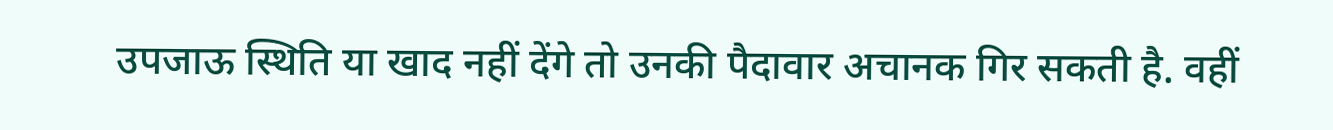उपजाऊ स्थिति या खाद नहीं देंगे तो उनकी पैदावार अचानक गिर सकती है. वहीं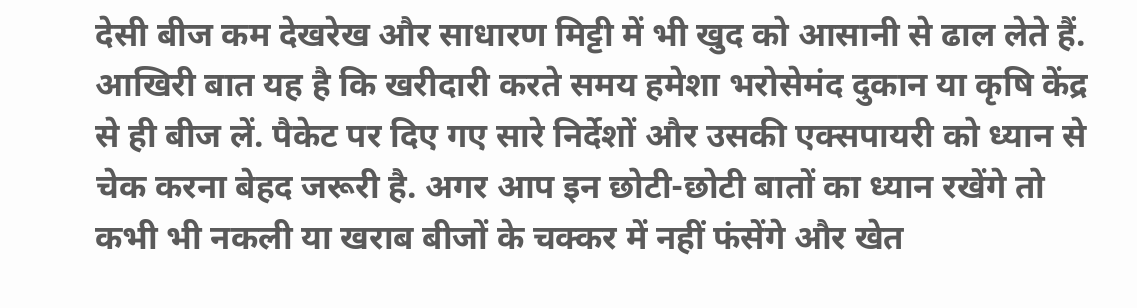देसी बीज कम देखरेख और साधारण मिट्टी में भी खुद को आसानी से ढाल लेते हैं.
आखिरी बात यह है कि खरीदारी करते समय हमेशा भरोसेमंद दुकान या कृषि केंद्र से ही बीज लें. पैकेट पर दिए गए सारे निर्देशों और उसकी एक्सपायरी को ध्यान से चेक करना बेहद जरूरी है. अगर आप इन छोटी-छोटी बातों का ध्यान रखेंगे तो कभी भी नकली या खराब बीजों के चक्कर में नहीं फंसेंगे और खेत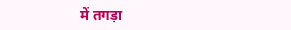में तगड़ा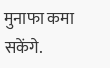मुनाफा कमा सकेंगे.